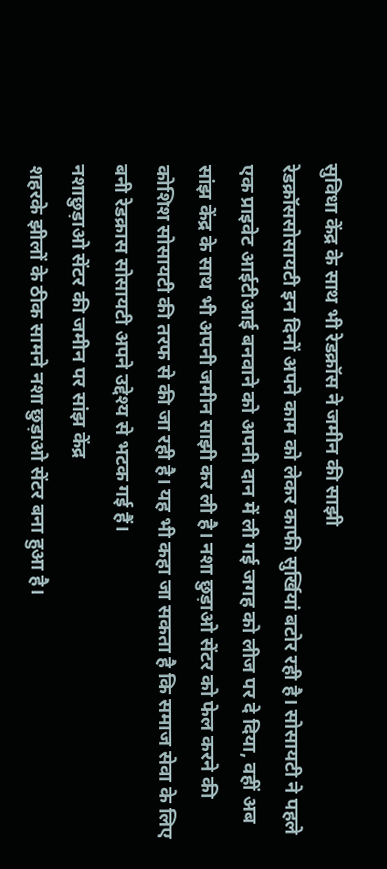सुविधा केंद्र के साथ भी रेडक्रॉस ने जमीन की साझी
रेडक्रॉससोसायटी इन दिनों अपने काम को लेकर काफी सुर्खियां बटोर रही है। सोसायटी ने पहले एक प्राइवेट आईटीआई बनवाने को अपनी दान में ली गई जगह को लीज पर दे दिया, वहीं अब सांझ केंद्र के साथ भी अपनी जमीन साझी कर ली है। नशा छुड़ाओ सेंटर को फेल करने की कोशिश सोसायटी की तरफ से की जा रही है। यह भी कहा जा सकता है कि समाज सेवा के लिए बनी रेडक्रास सोसायटी अपने उद्देश्य से भटक गई हैं।
नशाछुड़ाओ सेंटर की जमीन पर सांझ केंद्र
शहरके झीलों के ठीक सामने नशा छुड़ाओ सेंटर बना हुआ है।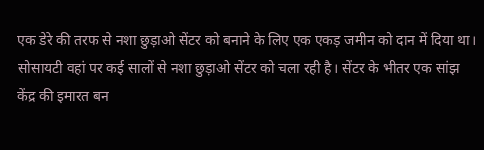एक डेरे की तरफ से नशा छुड़ाओ सेंटर को बनाने के लिए एक एकड़ जमीन को दान में दिया था। सोसायटी वहां पर कई सालों से नशा छुड़ाओ सेंटर को चला रही है। सेंटर के भीतर एक सांझ केंद्र की इमारत बन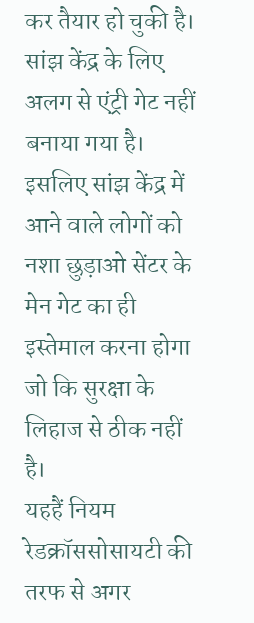कर तैयार हो चुकी है। सांझ केंद्र के लिए अलग से एंट्री गेट नहीं बनाया गया है। इसलिए सांझ केंद्र में आने वाले लोगों को नशा छुड़ाओ सेंटर के मेन गेट का ही इस्तेमाल करना होगा जो कि सुरक्षा के लिहाज से ठीक नहीं है।
यहहैं नियम
रेडक्रॉससोसायटी की तरफ से अगर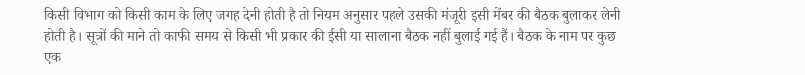किसी विभाग को किसी काम के लिए जगह देनी होती है तो नियम अनुसार पहले उसकी मंजूरी इसी मेंबर की बैठक बुलाकर लेनी होती है। सूत्रों की माने तो काफी समय से किसी भी प्रकार की ईसी या सालाना बैठक नहीं बुलाई गई हैं। बैठक के नाम पर कुछ एक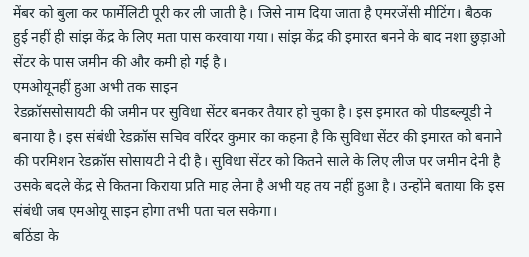मेंबर को बुला कर फार्मेलिटी पूरी कर ली जाती है। जिसे नाम दिया जाता है एमरजेंसी मीटिंग। बैठक हुई नहीं ही सांझ केंद्र के लिए मता पास करवाया गया। सांझ केंद्र की इमारत बनने के बाद नशा छुड़ाओ सेंटर के पास जमीन की और कमी हो गई है।
एमओयूनहीं हुआ अभी तक साइन
रेडक्रॉससोसायटी की जमीन पर सुविधा सेंटर बनकर तैयार हो चुका है। इस इमारत को पीडब्ल्यूडी ने बनाया है। इस संबंधी रेडक्रॉस सचिव वरिंदर कुमार का कहना है कि सुविधा सेंटर की इमारत को बनाने की परमिशन रेडक्रॉस सोसायटी ने दी है। सुविधा सेंटर को कितने साले के लिए लीज पर जमीन देनी है उसके बदले केंद्र से कितना किराया प्रति माह लेना है अभी यह तय नहीं हुआ है। उन्होंने बताया कि इस संबंधी जब एमओयू साइन होगा तभी पता चल सकेगा।
बठिंडा के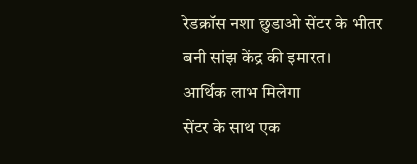रेडक्रॉस नशा छुडाओ सेंटर के भीतर बनी सांझ केंद्र की इमारत।
आर्थिक लाभ मिलेगा
सेंटर के साथ एक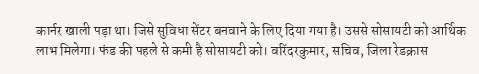कार्नर खाली पड़ा था। जिसे सुविधा सेंटर बनवाने के लिए दिया गया है। उससे सोसायटी को आर्थिक लाभ मिलेगा। फंड की पहले से कमी है सोसायटी को। वरिंदरकुमार, सचिव, जिला रेडक्रास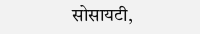सोसायटी,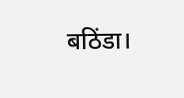बठिंडा।